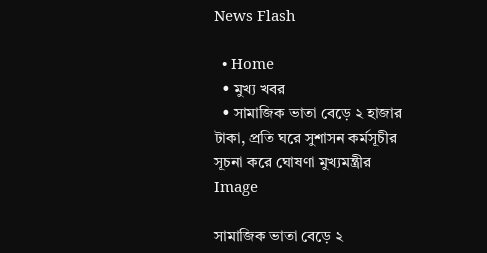News Flash

  • Home
  • মুখ্য খবর
  • সামাজিক ভাতা বেড়ে ২ হাজার টাকা, প্রতি ঘরে সুশাসন কর্মসূচীর সূচনা করে ঘোষণা মুখ্যমন্ত্রীর
Image

সামাজিক ভাতা বেড়ে ২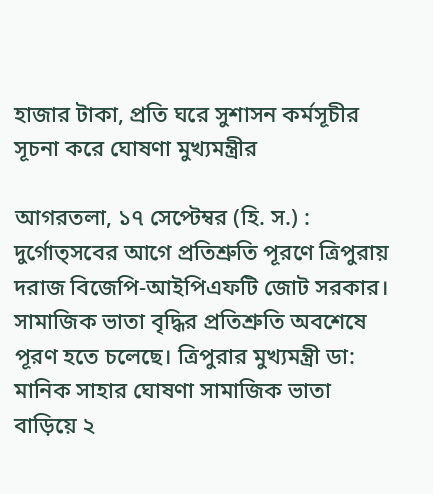হাজার টাকা, প্রতি ঘরে সুশাসন কর্মসূচীর সূচনা করে ঘোষণা মুখ্যমন্ত্রীর

আগরতলা, ১৭ সেপ্টেম্বর (হি. স.) : দুর্গোত্সবের আগে প্রতিশ্রুতি পূরণে ত্রিপুরায় দরাজ বিজেপি-আইপিএফটি জোট সরকার। সামাজিক ভাতা বৃদ্ধির প্রতিশ্রুতি অবশেষে পূরণ হতে চলেছে। ত্রিপুরার মুখ্যমন্ত্রী ডা: মানিক সাহার ঘোষণা সামাজিক ভাতা বাড়িয়ে ২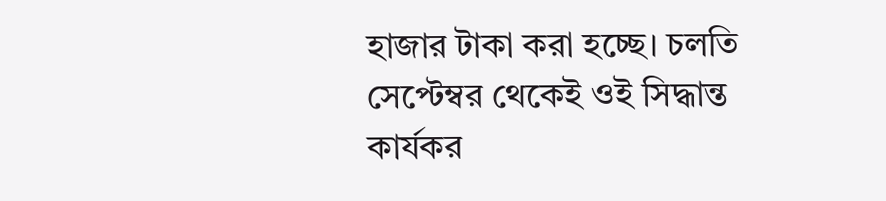হাজার টাকা করা হচ্ছে। চলতি সেপ্টেম্বর থেকেই ওই সিদ্ধান্ত কার্যকর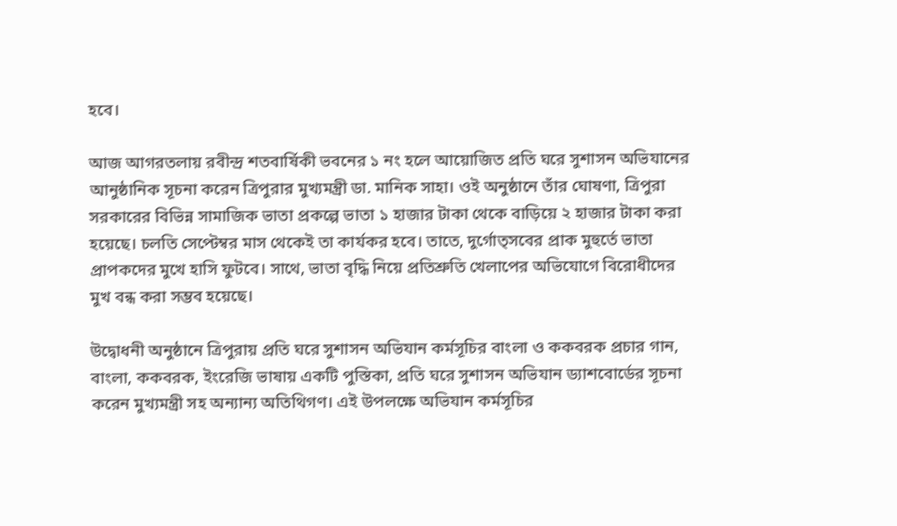হবে।

আজ আগরতলায় রবীন্দ্র শতবার্ষিকী ভবনের ১ নং হলে আয়োজিত প্রতি ঘরে সুশাসন অভিযানের আনুষ্ঠানিক সূচনা করেন ত্রিপুরার মুখ্যমন্ত্রী ডা. মানিক সাহা। ওই অনুষ্ঠানে তাঁর ঘোষণা, ত্রিপুরা সরকারের বিভিন্ন সামাজিক ভাতা প্রকল্পে ভাতা ১ হাজার টাকা থেকে বাড়িয়ে ২ হাজার টাকা করা হয়েছে। চলতি সেপ্টেম্বর মাস থেকেই তা কার্যকর হবে। তাতে, দুর্গোত্সবের প্রাক মুহুর্তে ভাতা প্রাপকদের মুখে হাসি ফুটবে। সাথে, ভাতা বৃদ্ধি নিয়ে প্রতিশ্রুতি খেলাপের অভিযোগে বিরোধীদের মুখ বন্ধ করা সম্ভব হয়েছে।

উদ্বোধনী অনুষ্ঠানে ত্রিপুরায় প্রতি ঘরে সুশাসন অভিযান কর্মসূচির বাংলা ও ককবরক প্রচার গান, বাংলা, ককবরক, ইংরেজি ভাষায় একটি পুস্তিকা, প্রতি ঘরে সুশাসন অভিযান ড্যাশবোর্ডের সূচনা করেন মুখ্যমন্ত্রী সহ অন্যান্য অতিথিগণ। এই উপলক্ষে অভিযান কর্মসূচির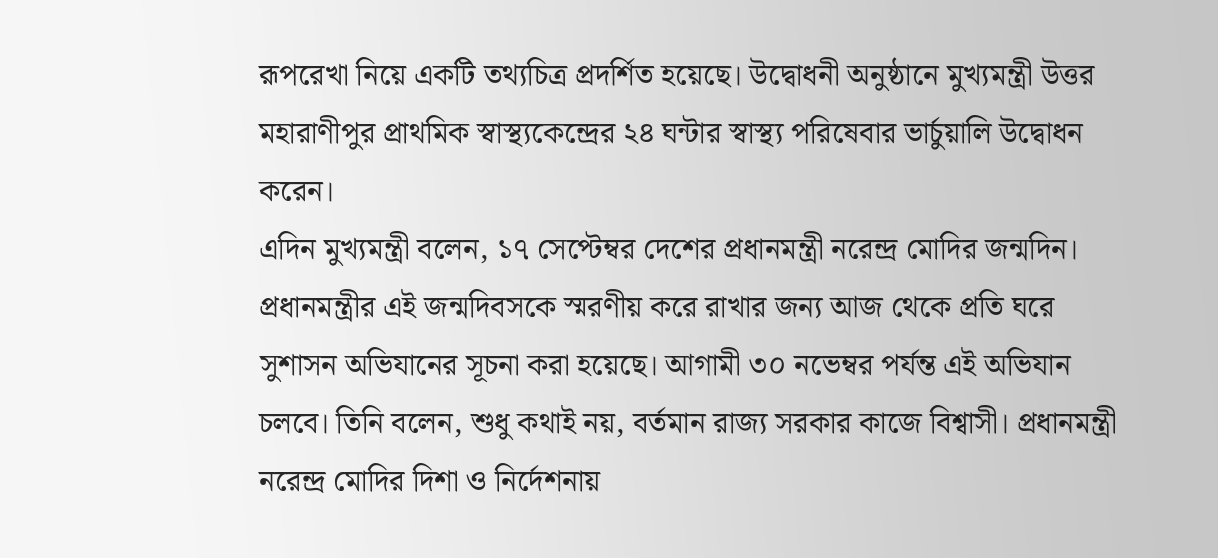রূপরেখা নিয়ে একটি তথ্যচিত্র প্রদর্শিত হয়েছে। উদ্বোধনী অনুষ্ঠানে মুখ্যমন্ত্রী উত্তর মহারাণীপুর প্রাথমিক স্বাস্থ্যকেন্দ্রের ২৪ ঘন্টার স্বাস্থ্য পরিষেবার ভার্চুয়ালি উদ্বোধন করেন।
এদিন মুখ্যমন্ত্রী বলেন, ১৭ সেপ্টেম্বর দেশের প্রধানমন্ত্রী নরেন্দ্র মোদির জন্মদিন। প্রধানমন্ত্রীর এই জন্মদিবসকে স্মরণীয় করে রাখার জন্য আজ থেকে প্রতি ঘরে সুশাসন অভিযানের সূচনা করা হয়েছে। আগামী ৩০ নভেম্বর পর্যন্ত এই অভিযান চলবে। তিনি বলেন, শুধু কথাই নয়, বর্তমান রাজ্য সরকার কাজে বিশ্বাসী। প্রধানমন্ত্রী নরেন্দ্র মোদির দিশা ও নির্দেশনায়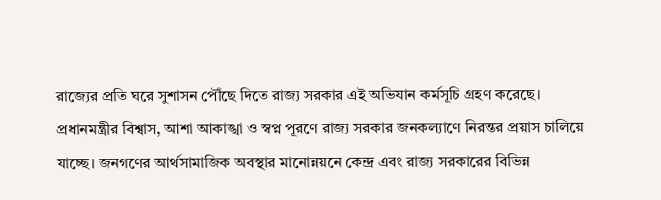রাজ্যের প্রতি ঘরে সুশাসন পৌঁছে দিতে রাজ্য সরকার এই অভিযান কর্মসূচি গ্রহণ করেছে। প্রধানমন্ত্রীর বিশ্বাস, আশা আকাঙ্খা ও স্বপ্ন পূরণে রাজ্য সরকার জনকল্যাণে নিরন্তর প্রয়াস চালিয়ে যাচ্ছে। জনগণের আর্থসামাজিক অবস্থার মানোন্নয়নে কেন্দ্র এবং রাজ্য সরকারের বিভিন্ন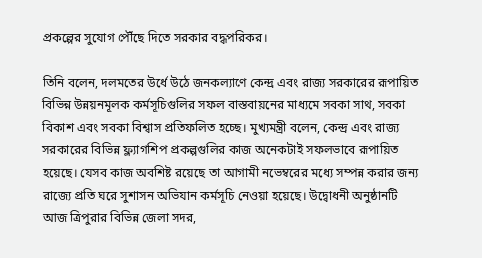প্রকল্পের সুযোগ পৌঁছে দিতে সরকার বদ্ধপরিকর।

তিনি বলেন, দলমতের উর্ধে উঠে জনকল্যাণে কেন্দ্র এবং রাজ্য সরকারের রূপায়িত বিভিন্ন উন্নয়নমূলক কর্মসূচিগুলির সফল বাস্তবায়নের মাধ্যমে সবকা সাথ, সবকা বিকাশ এবং সবকা বিশ্বাস প্রতিফলিত হচ্ছে। মুখ্যমন্ত্রী বলেন, কেন্দ্র এবং রাজ্য সরকারের বিভিন্ন ফ্ল্যাগশিপ প্রকল্পগুলির কাজ অনেকটাই সফলভাবে রূপায়িত হয়েছে। যেসব কাজ অবশিষ্ট রয়েছে তা আগামী নভেম্বরের মধ্যে সম্পন্ন করার জন্য রাজ্যে প্রতি ঘরে সুশাসন অভিযান কর্মসূচি নেওয়া হয়েছে। উদ্বোধনী অনুষ্ঠানটি আজ ত্রিপুরার বিভিন্ন জেলা সদর,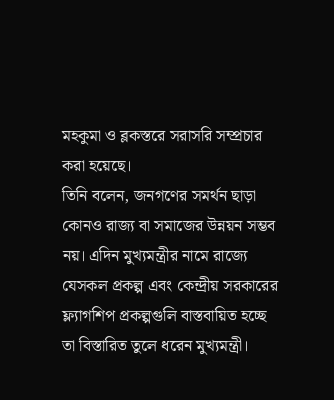মহকুমা ও ব্লকস্তরে সরাসরি সম্প্রচার করা হয়েছে।
তিনি বলেন, জনগণের সমর্থন ছাড়া কোনও রাজ্য বা সমাজের উন্নয়ন সম্ভব নয়। এদিন মুখ্যমন্ত্রীর নামে রাজ্যে যেসকল প্রকল্প এবং কেন্দ্রীয় সরকারের ফ্ল্যাগশিপ প্রকল্পগুলি বাস্তবায়িত হচ্ছে তা বিস্তারিত তুলে ধরেন মুখ্যমন্ত্রী।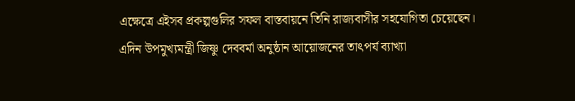এক্ষেত্রে এইসব প্রকল্পগুলির সফল বাস্তবায়নে তিনি রাজ্যবাসীর সহযোগিতা চেয়েছেন।
এদিন উপমুখ্যমন্ত্রী জিষ্ণু দেববর্মা অনুষ্ঠান আয়োজনের তাৎপর্য ব্যাখ্যা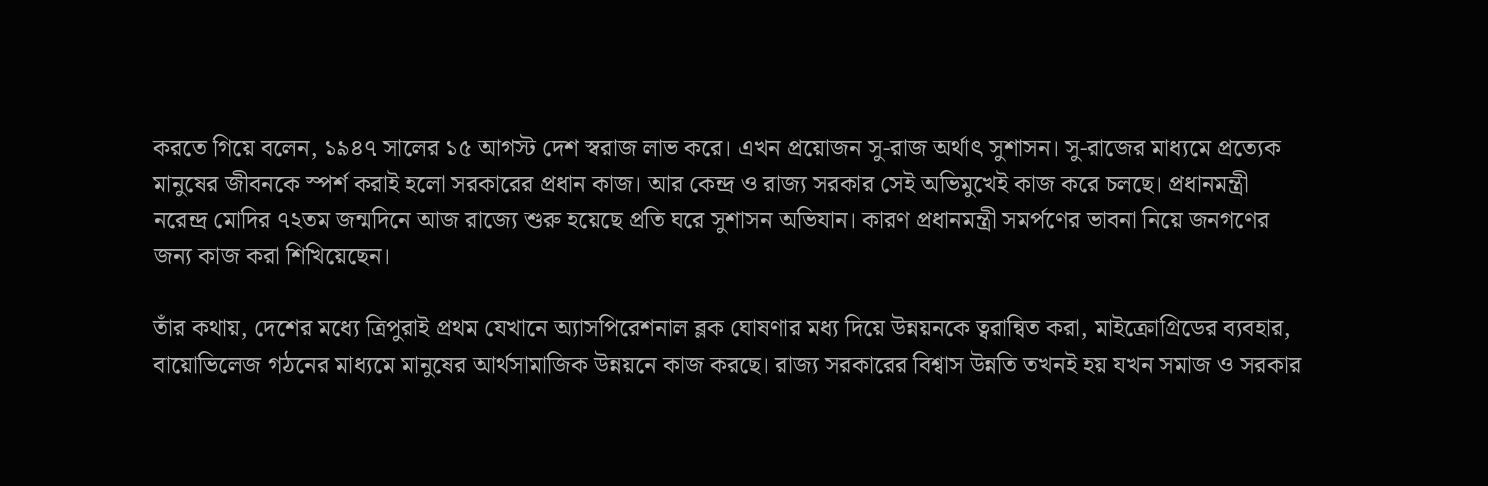করতে গিয়ে বলেন, ১৯৪৭ সালের ১৫ আগস্ট দেশ স্বরাজ লাভ করে। এখন প্রয়োজন সু-রাজ অর্থাৎ সুশাসন। সু-রাজের মাধ্যমে প্রত্যেক মানুষের জীবনকে স্পর্শ করাই হলো সরকারের প্রধান কাজ। আর কেন্দ্র ও রাজ্য সরকার সেই অভিমুখেই কাজ করে চলছে। প্রধানমন্ত্রী নরেন্দ্র মোদির ৭২তম জন্মদিনে আজ রাজ্যে শুরু হয়েছে প্রতি ঘরে সুশাসন অভিযান। কারণ প্রধানমন্ত্রী সমর্পণের ভাবনা নিয়ে জনগণের জন্য কাজ করা শিখিয়েছেন।

তাঁর কথায়, দেশের মধ্যে ত্রিপুরাই প্রথম যেখানে অ্যাসপিরেশনাল ব্লক ঘোষণার মধ্য দিয়ে উন্নয়নকে ত্বরান্বিত করা, মাইক্রোগ্রিডের ব্যবহার, বায়োভিলেজ গঠনের মাধ্যমে মানুষের আর্থসামাজিক উন্নয়নে কাজ করছে। রাজ্য সরকারের বিশ্বাস উন্নতি তখনই হয় যখন সমাজ ও সরকার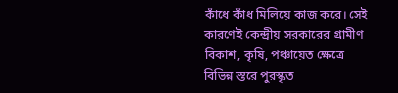কাঁধে কাঁধ মিলিয়ে কাজ করে। সেই কারণেই কেন্দ্রীয় সরকারের গ্রামীণ বিকাশ, কৃষি, পঞ্চায়েত ক্ষেত্রে বিভিন্ন স্তরে পুরস্কৃত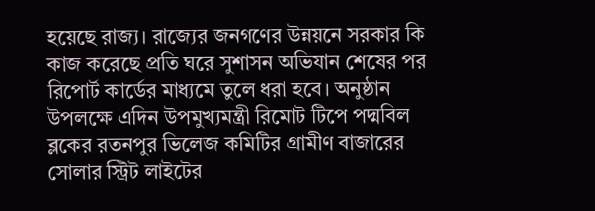হয়েছে রাজ্য। রাজ্যের জনগণের উন্নয়নে সরকার কি কাজ করেছে প্রতি ঘরে সুশাসন অভিযান শেষের পর রিপোর্ট কার্ডের মাধ্যমে তুলে ধরা হবে। অনুষ্ঠান উপলক্ষে এদিন উপমুখ্যমন্ত্রী রিমোট টিপে পদ্মবিল ব্লকের রতনপুর ভিলেজ কমিটির গ্রামীণ বাজারের সোলার স্ট্রিট লাইটের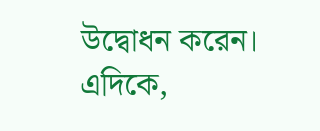উদ্বোধন করেন।
এদিকে,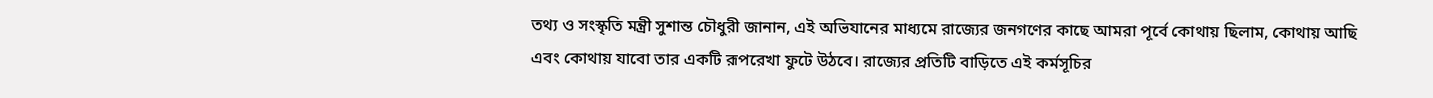তথ্য ও সংস্কৃতি মন্ত্রী সুশান্ত চৌধুরী জানান, এই অভিযানের মাধ্যমে রাজ্যের জনগণের কাছে আমরা পূর্বে কোথায় ছিলাম, কোথায় আছি এবং কোথায় যাবো তার একটি রূপরেখা ফুটে উঠবে। রাজ্যের প্রতিটি বাড়িতে এই কর্মসূচির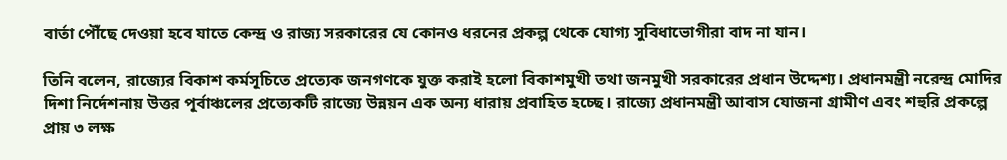বার্তা পৌঁছে দেওয়া হবে যাতে কেন্দ্র ও রাজ্য সরকারের যে কোনও ধরনের প্রকল্প থেকে যোগ্য সুবিধাভোগীরা বাদ না যান।

তিনি বলেন, রাজ্যের বিকাশ কর্মসূচিতে প্রত্যেক জনগণকে যুক্ত করাই হলো বিকাশমুখী তথা জনমুখী সরকারের প্রধান উদ্দেশ্য। প্রধানমন্ত্রী নরেন্দ্র মোদির দিশা নির্দেশনায় উত্তর পূর্বাঞ্চলের প্রত্যেকটি রাজ্যে উন্নয়ন এক অন্য ধারায় প্রবাহিত হচ্ছে। রাজ্যে প্রধানমন্ত্রী আবাস যোজনা গ্রামীণ এবং শহুরি প্রকল্পে প্রায় ৩ লক্ষ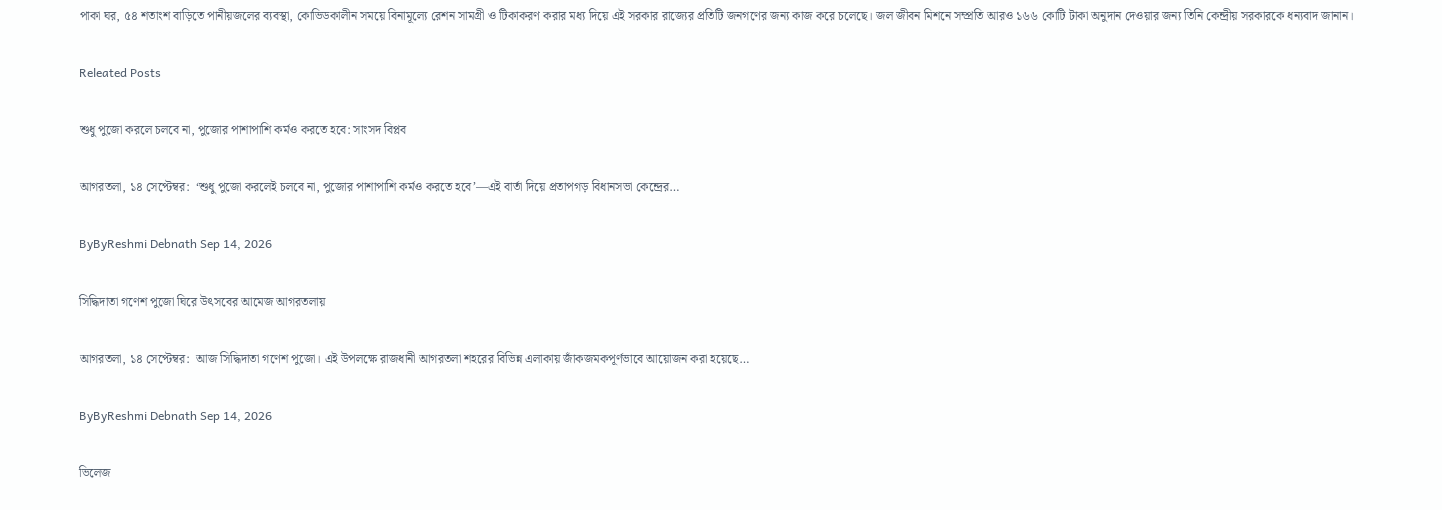পাকা ঘর, ৫৪ শতাংশ বাড়িতে পানীয়জলের ব্যবস্থা, কোভিডকালীন সময়ে বিনামূল্যে রেশন সামগ্রী ও টিকাকরণ করার মধ্য দিয়ে এই সরকার রাজ্যের প্রতিটি জনগণের জন্য কাজ করে চলেছে। জল জীবন মিশনে সম্প্রতি আরও ১৬৬ কোটি টাকা অনুদান দেওয়ার জন্য তিনি কেন্দ্রীয় সরকারকে ধন্যবাদ জানান।

Releated Posts

শুধু পুজো করলে চলবে না, পুজোর পাশাপাশি কর্মও করতে হবে: সাংসদ বিপ্লব

আগরতলা, ১৪ সেপ্টেম্বর:  ‘শুধু পুজো করলেই চলবে না, পুজোর পাশাপাশি কর্মও করতে হবে’—এই বার্তা দিয়ে প্রতাপগড় বিধানসভা কেন্দ্রের…

ByByReshmi Debnath Sep 14, 2026

সিদ্ধিদাতা গণেশ পুজো ঘিরে উৎসবের আমেজ আগরতলায়

আগরতলা, ১৪ সেপ্টেম্বর:  আজ সিদ্ধিদাতা গণেশ পুজো। এই উপলক্ষে রাজধানী আগরতলা শহরের বিভিন্ন এলাকায় জাঁকজমকপূর্ণভাবে আয়োজন করা হয়েছে…

ByByReshmi Debnath Sep 14, 2026

ভিলেজ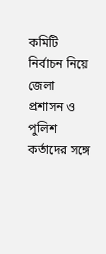কমিটি নির্বাচন নিয়ে জেলা প্রশাসন ও পুলিশ কর্তাদের সঙ্গে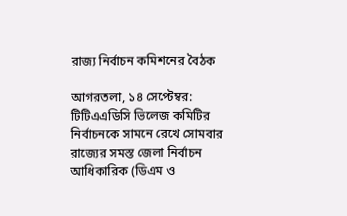রাজ্য নির্বাচন কমিশনের বৈঠক

আগরতলা, ১৪ সেপ্টেম্বর: টিটিএএডিসি ভিলেজ কমিটির নির্বাচনকে সামনে রেখে সোমবার রাজ্যের সমস্ত জেলা নির্বাচন আধিকারিক (ডিএম ও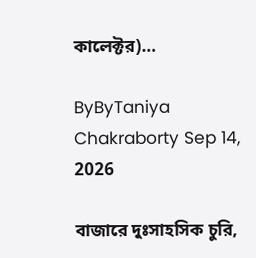কালেক্টর)…

ByByTaniya Chakraborty Sep 14, 2026

বাজারে দুঃসাহসিক চুরি,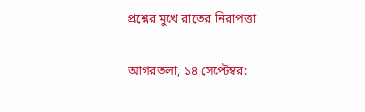প্রশ্নের মুখে রাতের নিরাপত্তা

আগরতলা, ১৪ সেপ্টেম্বর: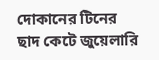দোকানের টিনের ছাদ কেটে জুয়েলারি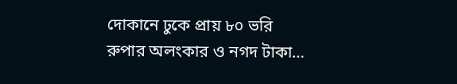দোকানে ঢুকে প্রায় ৮০ ভরি রুপার অলংকার ও নগদ টাকা…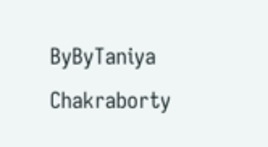ByByTaniya Chakraborty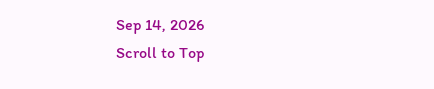Sep 14, 2026
Scroll to Top